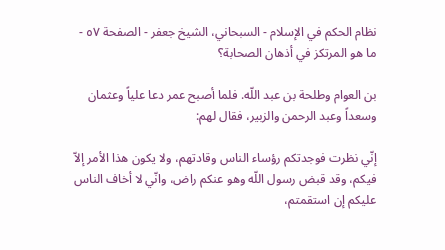نظام الحكم في الإسلام - السبحاني، الشيخ جعفر - الصفحة ٥٧ - ما هو المرتكز في أذهان الصحابة؟

بن العوام وطلحة بن عبد اللّه. فلما أصبح عمر دعا علياً وعثمان وسعداً وعبد الرحمن والزبير، فقال لهم:

إنّي نظرت فوجدتكم رؤساء الناس وقادتهم، ولا يكون هذا الأمر إلاّ فيكم، وقد قبض رسول اللّه وهو عنكم راض، وانّي لا أخاف الناس عليكم إن استقمتم،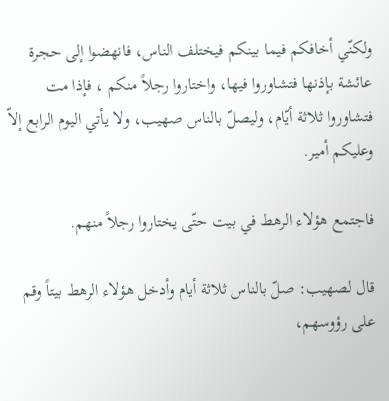ولكنّي أخافكم فيما بينكم فيختلف الناس، فانهضوا إلى حجرة عائشة بإذنها فتشاوروا فيها، واختاروا رجلاً منكم ، فإذا مت فتشاوروا ثلاثة أيّام، وليصلّ بالناس صهيب، ولا يأتي اليوم الرابع إلاّ وعليكم أمير.

فاجتمع هؤلاء الرهط في بيت حتّى يختاروا رجلاً منهم.

قال لصهيب: صلّ بالناس ثلاثة أيام وأدخل هؤلاء الرهط بيتاً وقم على رؤوسهم،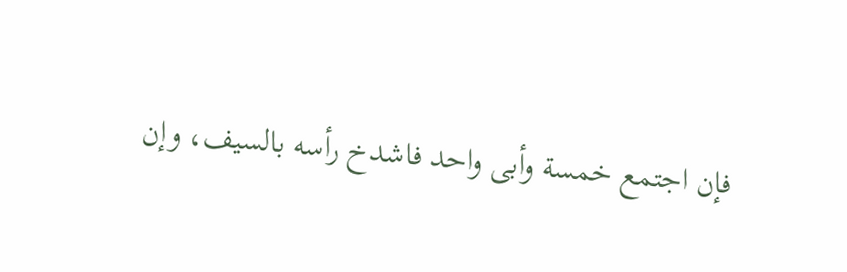فإن اجتمع خمسة وأبى واحد فاشدخ رأسه بالسيف، وإن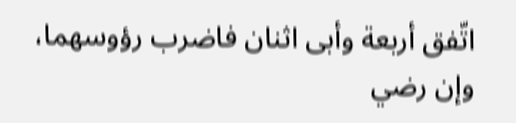اتّفق أربعة وأبى اثنان فاضرب رؤوسهما، وإن رضي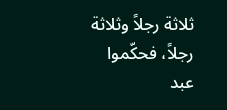ثلاثة رجلاً وثلاثة رجلاً، فحكّموا عبد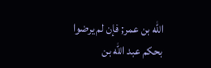اللّه بن عمر; فإن لم يرضوا بحكم عبد اللّه بن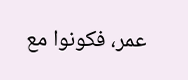عمر، فكونوا مع